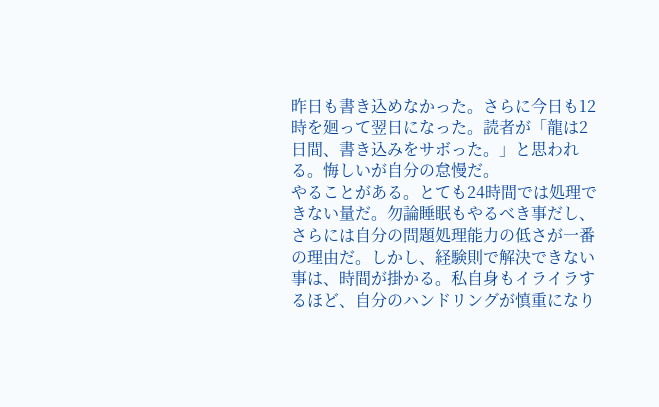昨日も書き込めなかった。さらに今日も12時を廻って翌日になった。読者が「龍は2日間、書き込みをサボった。」と思われる。悔しいが自分の怠慢だ。
やることがある。とても24時間では処理できない量だ。勿論睡眠もやるべき事だし、さらには自分の問題処理能力の低さが一番の理由だ。しかし、経験則で解決できない事は、時間が掛かる。私自身もイライラするほど、自分のハンドリングが慎重になり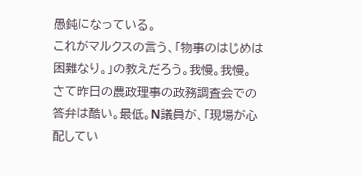愚鈍になっている。
これがマルクスの言う、「物事のはじめは困難なり。」の教えだろう。我慢。我慢。
さて昨日の農政理事の政務調査会での答弁は酷い。最低。N議員が、「現場が心配してい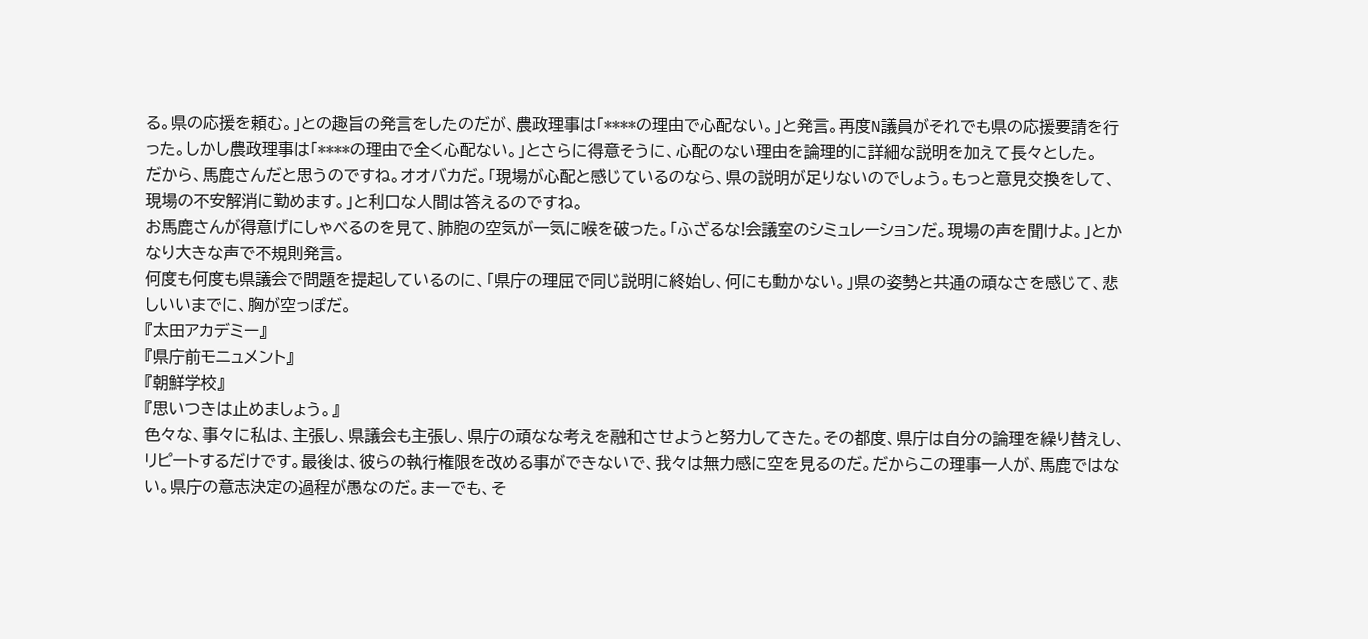る。県の応援を頼む。」との趣旨の発言をしたのだが、農政理事は「****の理由で心配ない。」と発言。再度N議員がそれでも県の応援要請を行った。しかし農政理事は「****の理由で全く心配ない。」とさらに得意そうに、心配のない理由を論理的に詳細な説明を加えて長々とした。
だから、馬鹿さんだと思うのですね。オオバカだ。「現場が心配と感じているのなら、県の説明が足りないのでしょう。もっと意見交換をして、現場の不安解消に勤めます。」と利口な人間は答えるのですね。
お馬鹿さんが得意げにしゃべるのを見て、肺胞の空気が一気に喉を破った。「ふざるな!会議室のシミュレーションだ。現場の声を聞けよ。」とかなり大きな声で不規則発言。
何度も何度も県議会で問題を提起しているのに、「県庁の理屈で同じ説明に終始し、何にも動かない。」県の姿勢と共通の頑なさを感じて、悲しいいまでに、胸が空っぽだ。
『太田アカデミー』
『県庁前モニュメント』
『朝鮮学校』
『思いつきは止めましょう。』
色々な、事々に私は、主張し、県議会も主張し、県庁の頑なな考えを融和させようと努力してきた。その都度、県庁は自分の論理を繰り替えし、リピートするだけです。最後は、彼らの執行権限を改める事ができないで、我々は無力感に空を見るのだ。だからこの理事一人が、馬鹿ではない。県庁の意志決定の過程が愚なのだ。まーでも、そ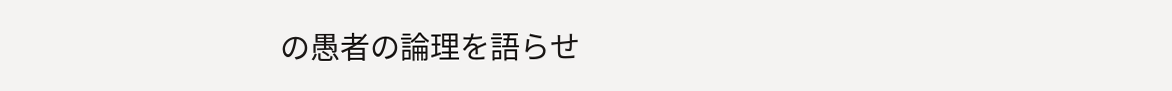の愚者の論理を語らせ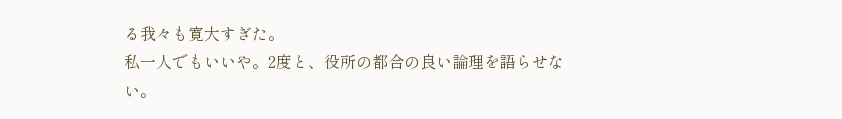る我々も寛大すぎた。
私一人でもいいや。2度と、役所の都合の良い論理を語らせない。